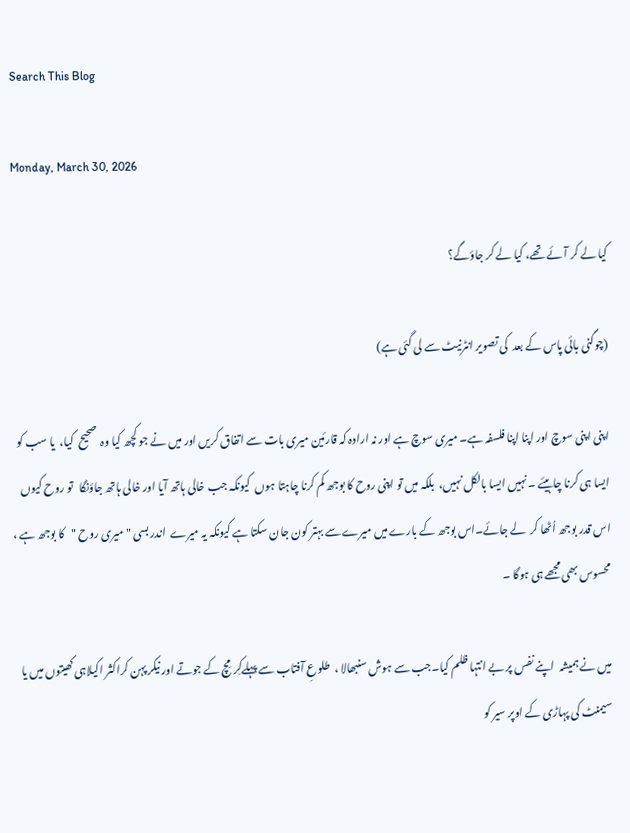Search This Blog

Monday, March 30, 2026

کیا لے کر آئے تھے، کیا لے کر جاؤگے؟

(چوگنی بائی پاس کے بعد  کی تصویر انٹرنیٹ سے لی گئی ہے)

اپنی اپنی سوچ اور اپنا اپنا فلسفہ ہے۔ میری سوچ ہے اور نہ ارادہ کہ قارئین میری بات سے اتفاق کریں اور میں نے جو کچھ کیا وہ  صحیح  کیا،  یا سب کو ایسا ہی کرنا چاہیئے ۔ نہیں ایسا بالکل نہیں،  بلکہ میں تو اپنی روح کا بوجھ کم کرنا چاہتا ہوں  کیونکہ جب خالی ہاتھ آیا اور خالی ہاتھ جاؤنگا   تو روح کیوں اس قدر بوجھ اُٹھا کر  لے جائے۔اس بوجھ کے بارے میں میرے سے بہتر کون جان سکتا ہے کیونکہ یہ میرے  اندر بسی "میری روح "   کا بوجھ ہے ، محسوس بھی مجھے ہی ہوگا ۔

میں نے ہمیشہ  اپنے نفس پر بے انتہا ظلم کیا۔جب سے ہوش سنبھالا ،  طلوعِ آفتاب سے پہلےکِرمِچ کے جوتے اور نیکر پہن کراکثر اکیلاہی کھیتوں میں یا سیمنٹ کی پہاڑی کے اوپر سیر کو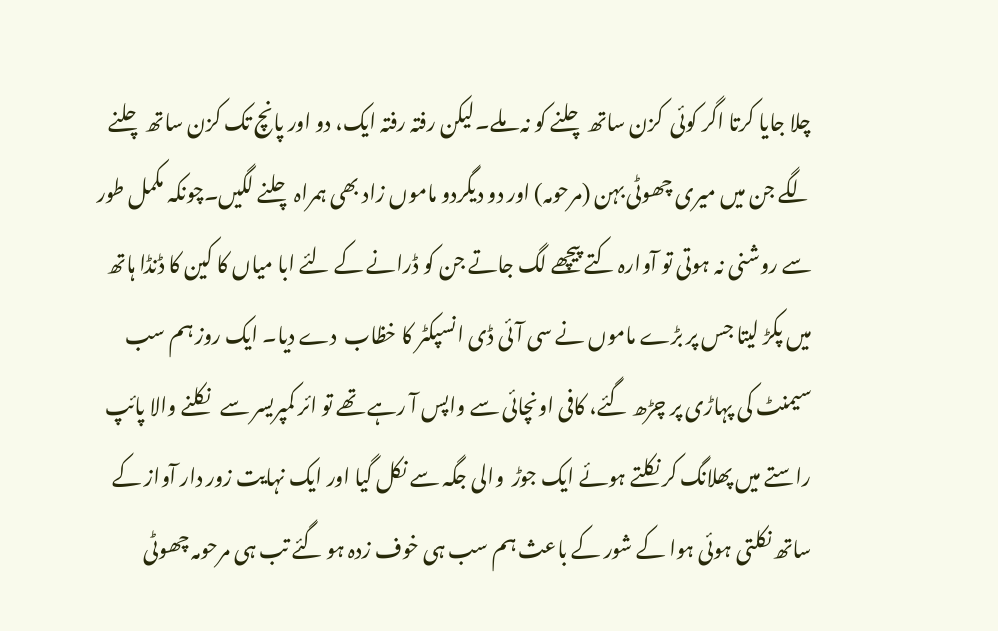چلا جایا کرتا اگر کوئی  کزن ساتھ چلنے کو نہ ملے۔لیکن رفتہ رفتہ ایک، دو اور پانچ تک کزن ساتھ چلنے لگے جن میں میری چھوٹی بہن (مرحومہ) اور دو دیگردو ماموں زاد بھی ہمراہ چلنے لگیں۔چونکہ مکمل طور سے روشنی نہ ہوتی تو آوارہ کتے پیچھے لگ جاتے جن کو ڈرانے کے لئے ابا میاں کا کین کا ڈنڈا ہاتھ میں پکڑ لیتا جس پر بڑے ماموں نے سی آئی ڈی انسپکٹر کا خظاب  دے دیا۔ ایک روز ہم سب سیمنٹ کی پہاڑی پر چڑھ گئے، کافی اونچائی سے واپس آ رہے تھے تو ائر کمپریسر سے   نکلنے والا پائپ راستے میں پھلانگ کر نکلتے ہوئے ایک جوڑ  والی جگہ سے نکل گیا اور ایک نہایت زور دار آواز کے ساتھ نکلتی ہوئی ہوا کے شور کے باعث ہم سب ہی خوف زدہ ہو گئے تب ہی مرحومہ چھوٹی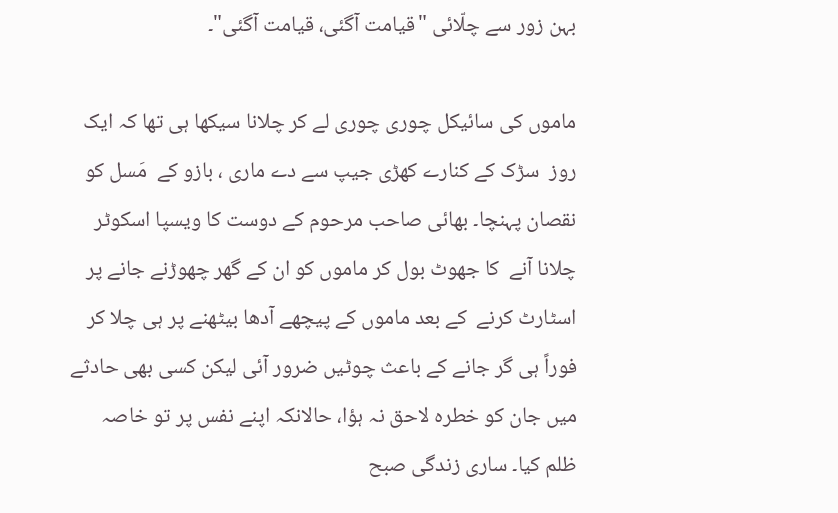بہن زور سے چلّائی "قیامت آگئی، قیامت آگئی"۔

ماموں کی سائیکل چوری چوری لے کر چلانا سیکھا ہی تھا کہ ایک روز  سڑک کے کنارے کھڑی جیپ سے دے ماری ، بازو کے  مَسل کو نقصان پہنچا۔ بھائی صاحب مرحوم کے دوست کا ویسپا اسکوٹر  چلانا آنے  کا جھوٹ بول کر ماموں کو ان کے گھر چھوڑنے جانے پر اسٹارٹ کرنے  کے بعد ماموں کے پیچھے آدھا بیٹھنے پر ہی چلا کر فوراً ہی گر جانے کے باعث چوٹیں ضرور آئی لیکن کسی بھی حادثے میں جان کو خطرہ لاحق نہ ہؤا، حالانکہ اپنے نفس پر تو خاصہ ظلم کیا۔ ساری زندگی صبح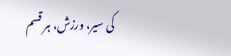کی سیر، ورزش، ہر قسم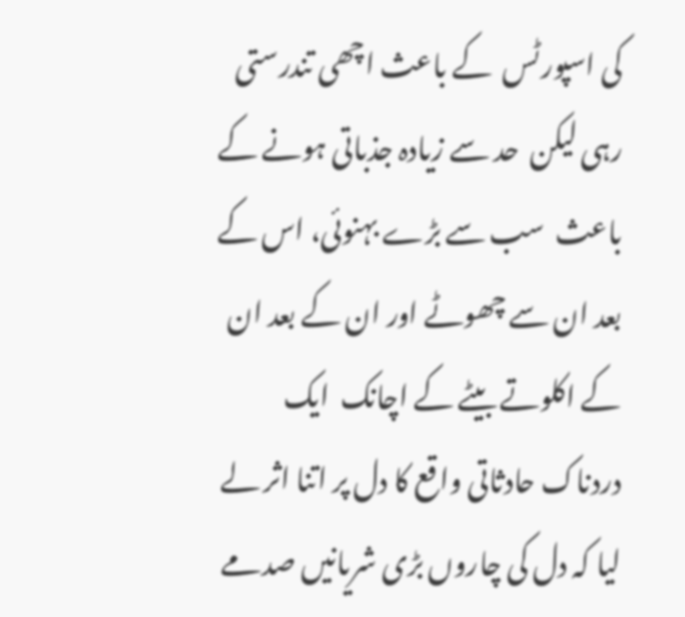کی اسپورٹس  کے باعث اچھی تندرستی رہی لیکن  حد سے زیادہ جذباتی ہونے کے باعث  سب سے بڑے بہنوئی، اس کے بعد ان سے چھوٹے اور ان کے بعد ان کے اکلوتے بیٹے کے اچانک  ایک دردناک حادثاتی واقع کا دل پر اتنا اثر لے لیا کہ دل کی چاروں بڑی شریانیں صدمے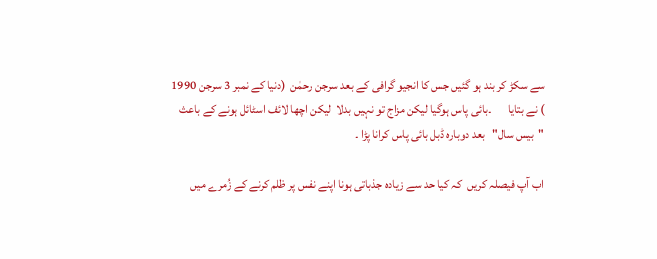سے سکڑ کر بند ہو گئیں جس کا انجیو گرافی کے بعد سرجن رحمٰن  (دنیا کے نمبر 3 سرجن 1990 ) نے بتایا       ۔بائی پاس ہوگیا لیکن مزاج تو نہیں بدلا  لیکن اچھا لائف اسٹائل ہونے کے باعث "بیس سال"   بعد دوبارہ ڈبل بائی پاس کرانا پڑا ۔

اب آپ فیصلہ کریں  کہ کیا حد سے زیادہ جذباتی ہونا اپنے نفس پر ظلم کرنے کے زُمرے میں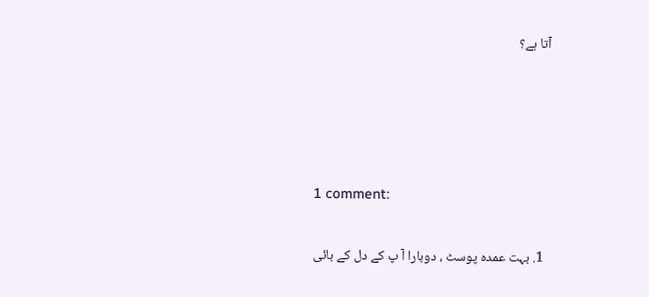آتا ہے؟




1 comment:

  1. بہت عمدہ پوسٹ ، دوبارا آ پ کے دل کے بائی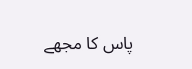پاس کا مجھے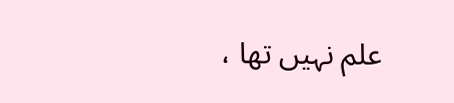علم نہیں تھا ،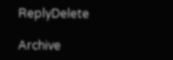ReplyDelete

Archive